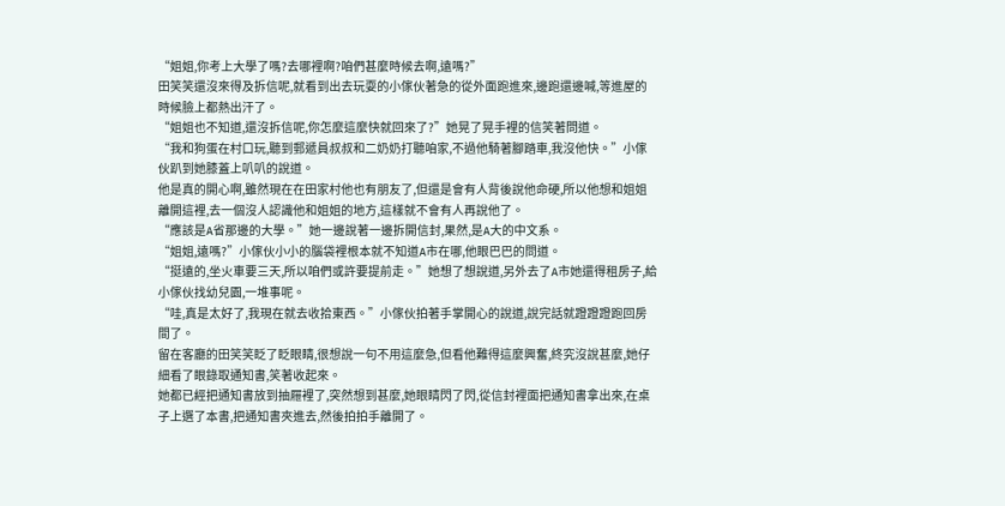“姐姐,你考上大學了嗎?去哪裡啊?咱們甚麼時候去啊,遠嗎?”
田笑笑還沒來得及拆信呢,就看到出去玩耍的小傢伙著急的從外面跑進來,邊跑還邊喊,等進屋的時候臉上都熱出汗了。
“姐姐也不知道,還沒拆信呢,你怎麼這麼快就回來了?”她晃了晃手裡的信笑著問道。
“我和狗蛋在村口玩,聽到郵遞員叔叔和二奶奶打聽咱家,不過他騎著腳踏車,我沒他快。”小傢伙趴到她膝蓋上叭叭的說道。
他是真的開心啊,雖然現在在田家村他也有朋友了,但還是會有人背後說他命硬,所以他想和姐姐離開這裡,去一個沒人認識他和姐姐的地方,這樣就不會有人再說他了。
“應該是A省那邊的大學。”她一邊說著一邊拆開信封,果然,是A大的中文系。
“姐姐,遠嗎?”小傢伙小小的腦袋裡根本就不知道A市在哪,他眼巴巴的問道。
“挺遠的,坐火車要三天,所以咱們或許要提前走。”她想了想說道,另外去了A市她還得租房子,給小傢伙找幼兒園,一堆事呢。
“哇,真是太好了,我現在就去收拾東西。”小傢伙拍著手掌開心的說道,說完話就蹬蹬蹬跑回房間了。
留在客廳的田笑笑眨了眨眼睛,很想說一句不用這麼急,但看他難得這麼興奮,終究沒說甚麼,她仔細看了眼錄取通知書,笑著收起來。
她都已經把通知書放到抽屜裡了,突然想到甚麼,她眼睛閃了閃,從信封裡面把通知書拿出來,在桌子上選了本書,把通知書夾進去,然後拍拍手離開了。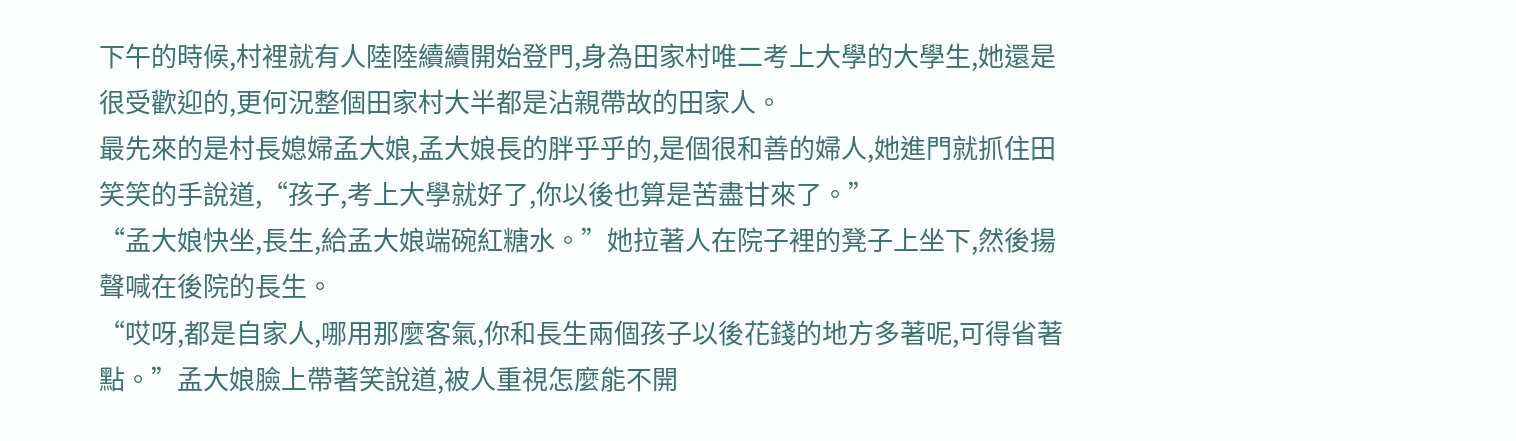下午的時候,村裡就有人陸陸續續開始登門,身為田家村唯二考上大學的大學生,她還是很受歡迎的,更何況整個田家村大半都是沾親帶故的田家人。
最先來的是村長媳婦孟大娘,孟大娘長的胖乎乎的,是個很和善的婦人,她進門就抓住田笑笑的手說道,“孩子,考上大學就好了,你以後也算是苦盡甘來了。”
“孟大娘快坐,長生,給孟大娘端碗紅糖水。”她拉著人在院子裡的凳子上坐下,然後揚聲喊在後院的長生。
“哎呀,都是自家人,哪用那麼客氣,你和長生兩個孩子以後花錢的地方多著呢,可得省著點。”孟大娘臉上帶著笑說道,被人重視怎麼能不開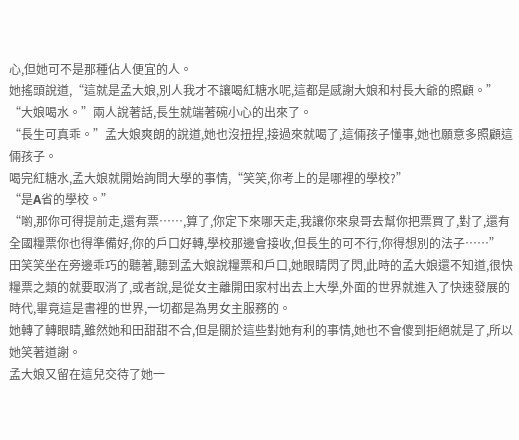心,但她可不是那種佔人便宜的人。
她搖頭說道,“這就是孟大娘,別人我才不讓喝紅糖水呢,這都是感謝大娘和村長大爺的照顧。”
“大娘喝水。”兩人說著話,長生就端著碗小心的出來了。
“長生可真乖。”孟大娘爽朗的說道,她也沒扭捏,接過來就喝了,這倆孩子懂事,她也願意多照顧這倆孩子。
喝完紅糖水,孟大娘就開始詢問大學的事情,“笑笑,你考上的是哪裡的學校?”
“是A省的學校。”
“喲,那你可得提前走,還有票……,算了,你定下來哪天走,我讓你來泉哥去幫你把票買了,對了,還有全國糧票你也得準備好,你的戶口好轉,學校那邊會接收,但長生的可不行,你得想別的法子……”
田笑笑坐在旁邊乖巧的聽著,聽到孟大娘說糧票和戶口,她眼睛閃了閃,此時的孟大娘還不知道,很快糧票之類的就要取消了,或者說,是從女主離開田家村出去上大學,外面的世界就進入了快速發展的時代,畢竟這是書裡的世界,一切都是為男女主服務的。
她轉了轉眼睛,雖然她和田甜甜不合,但是關於這些對她有利的事情,她也不會傻到拒絕就是了,所以她笑著道謝。
孟大娘又留在這兒交待了她一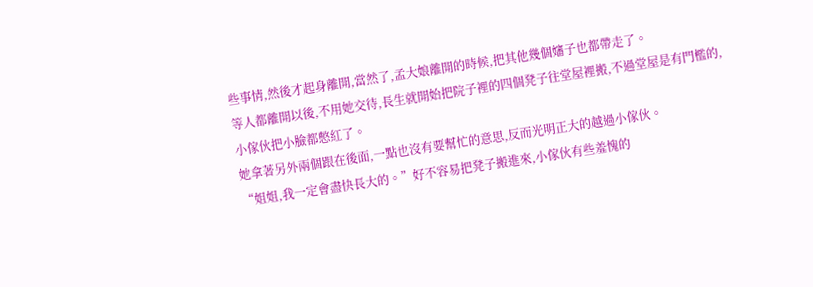些事情,然後才起身離開,當然了,孟大娘離開的時候,把其他幾個嬸子也都帶走了。
等人都離開以後,不用她交待,長生就開始把院子裡的四個凳子往堂屋裡搬,不過堂屋是有門檻的,小傢伙把小臉都憋紅了。
她拿著另外兩個跟在後面,一點也沒有要幫忙的意思,反而光明正大的越過小傢伙。
“姐姐,我一定會盡快長大的。”好不容易把凳子搬進來,小傢伙有些羞愧的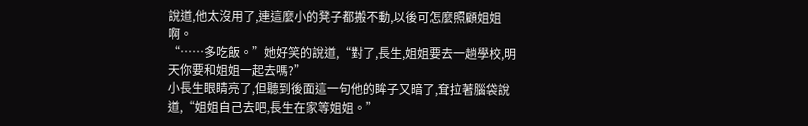說道,他太沒用了,連這麼小的凳子都搬不動,以後可怎麼照顧姐姐啊。
“……多吃飯。”她好笑的說道,“對了,長生,姐姐要去一趟學校,明天你要和姐姐一起去嗎?”
小長生眼睛亮了,但聽到後面這一句他的眸子又暗了,耷拉著腦袋說道,“姐姐自己去吧,長生在家等姐姐。”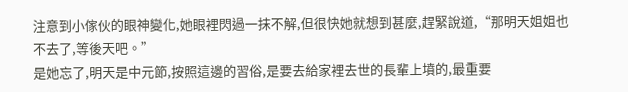注意到小傢伙的眼神變化,她眼裡閃過一抹不解,但很快她就想到甚麼,趕緊說道,“那明天姐姐也不去了,等後天吧。”
是她忘了,明天是中元節,按照這邊的習俗,是要去給家裡去世的長輩上墳的,最重要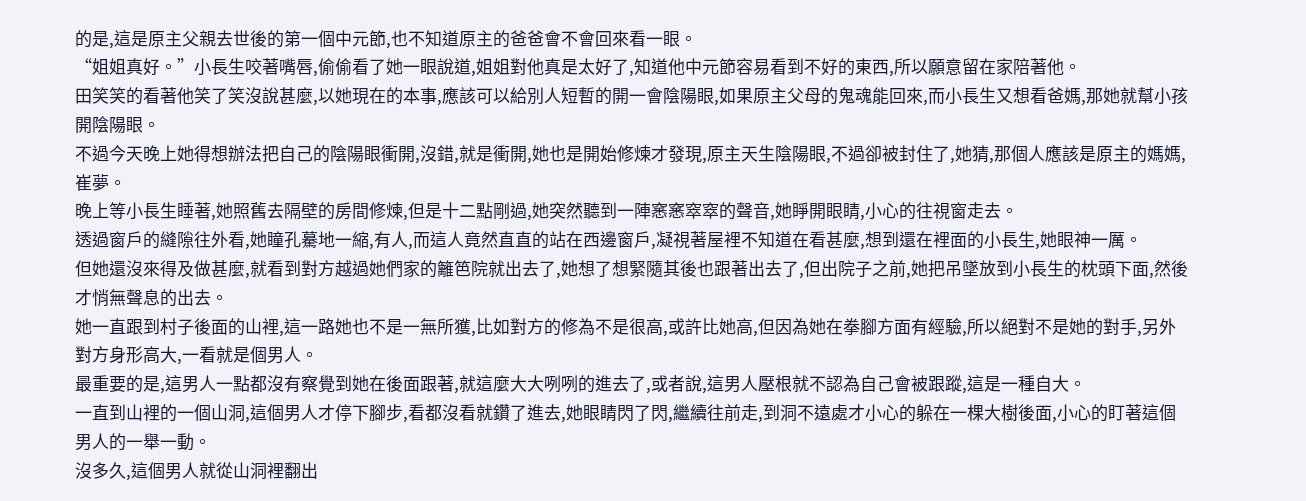的是,這是原主父親去世後的第一個中元節,也不知道原主的爸爸會不會回來看一眼。
“姐姐真好。”小長生咬著嘴唇,偷偷看了她一眼說道,姐姐對他真是太好了,知道他中元節容易看到不好的東西,所以願意留在家陪著他。
田笑笑的看著他笑了笑沒說甚麼,以她現在的本事,應該可以給別人短暫的開一會陰陽眼,如果原主父母的鬼魂能回來,而小長生又想看爸媽,那她就幫小孩開陰陽眼。
不過今天晚上她得想辦法把自己的陰陽眼衝開,沒錯,就是衝開,她也是開始修煉才發現,原主天生陰陽眼,不過卻被封住了,她猜,那個人應該是原主的媽媽,崔夢。
晚上等小長生睡著,她照舊去隔壁的房間修煉,但是十二點剛過,她突然聽到一陣窸窸窣窣的聲音,她睜開眼睛,小心的往視窗走去。
透過窗戶的縫隙往外看,她瞳孔驀地一縮,有人,而這人竟然直直的站在西邊窗戶,凝視著屋裡不知道在看甚麼,想到還在裡面的小長生,她眼神一厲。
但她還沒來得及做甚麼,就看到對方越過她們家的籬笆院就出去了,她想了想緊隨其後也跟著出去了,但出院子之前,她把吊墜放到小長生的枕頭下面,然後才悄無聲息的出去。
她一直跟到村子後面的山裡,這一路她也不是一無所獲,比如對方的修為不是很高,或許比她高,但因為她在拳腳方面有經驗,所以絕對不是她的對手,另外對方身形高大,一看就是個男人。
最重要的是,這男人一點都沒有察覺到她在後面跟著,就這麼大大咧咧的進去了,或者說,這男人壓根就不認為自己會被跟蹤,這是一種自大。
一直到山裡的一個山洞,這個男人才停下腳步,看都沒看就鑽了進去,她眼睛閃了閃,繼續往前走,到洞不遠處才小心的躲在一棵大樹後面,小心的盯著這個男人的一舉一動。
沒多久,這個男人就從山洞裡翻出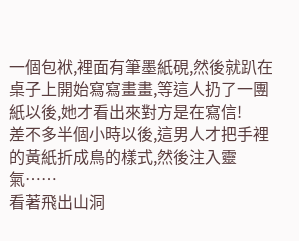一個包袱,裡面有筆墨紙硯,然後就趴在桌子上開始寫寫畫畫,等這人扔了一團紙以後,她才看出來對方是在寫信!
差不多半個小時以後,這男人才把手裡的黃紙折成鳥的樣式,然後注入靈氣……
看著飛出山洞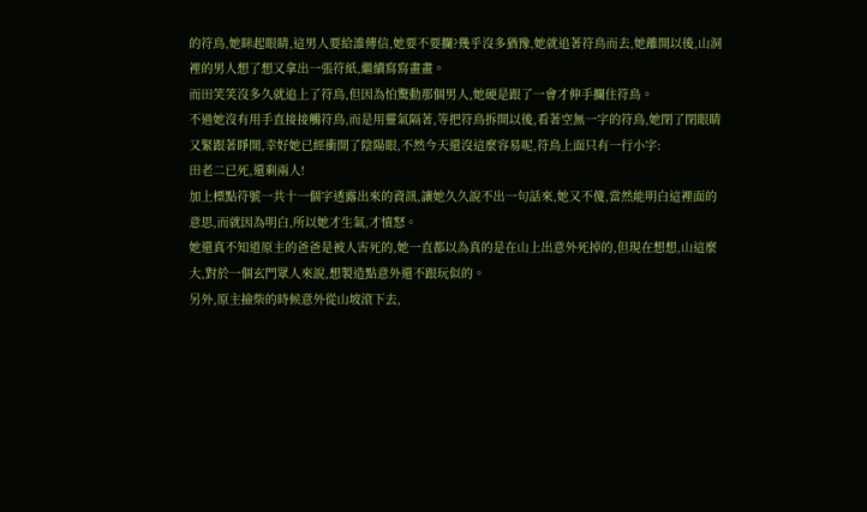的符鳥,她眯起眼睛,這男人要給誰傳信,她要不要攔?幾乎沒多猶豫,她就追著符鳥而去,她離開以後,山洞裡的男人想了想又拿出一張符紙,繼續寫寫畫畫。
而田笑笑沒多久就追上了符鳥,但因為怕驚動那個男人,她硬是跟了一會才伸手攔住符鳥。
不過她沒有用手直接接觸符鳥,而是用靈氣隔著,等把符鳥拆開以後,看著空無一字的符鳥,她閉了閉眼睛又緊跟著睜開,幸好她已經衝開了陰陽眼,不然今天還沒這麼容易呢,符鳥上面只有一行小字:
田老二已死,還剩兩人!
加上標點符號一共十一個字透露出來的資訊,讓她久久說不出一句話來,她又不傻,當然能明白這裡面的意思,而就因為明白,所以她才生氣,才憤怒。
她還真不知道原主的爸爸是被人害死的,她一直都以為真的是在山上出意外死掉的,但現在想想,山這麼大,對於一個玄門眾人來說,想製造點意外還不跟玩似的。
另外,原主撿柴的時候意外從山坡滾下去,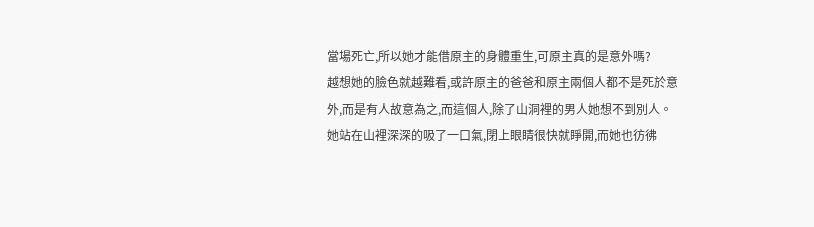當場死亡,所以她才能借原主的身體重生,可原主真的是意外嗎?
越想她的臉色就越難看,或許原主的爸爸和原主兩個人都不是死於意外,而是有人故意為之,而這個人,除了山洞裡的男人她想不到別人。
她站在山裡深深的吸了一口氣,閉上眼睛很快就睜開,而她也彷彿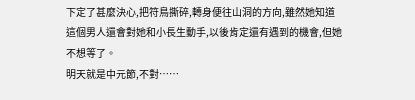下定了甚麼決心,把符鳥撕碎,轉身便往山洞的方向,雖然她知道這個男人還會對她和小長生動手,以後肯定還有遇到的機會,但她不想等了。
明天就是中元節,不對……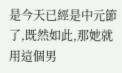是今天已經是中元節了,既然如此,那她就用這個男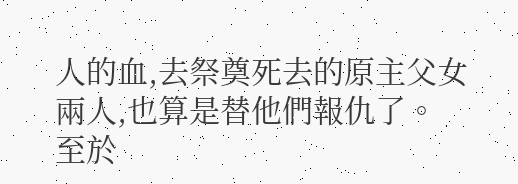人的血,去祭奠死去的原主父女兩人,也算是替他們報仇了。
至於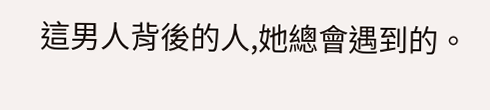這男人背後的人,她總會遇到的。